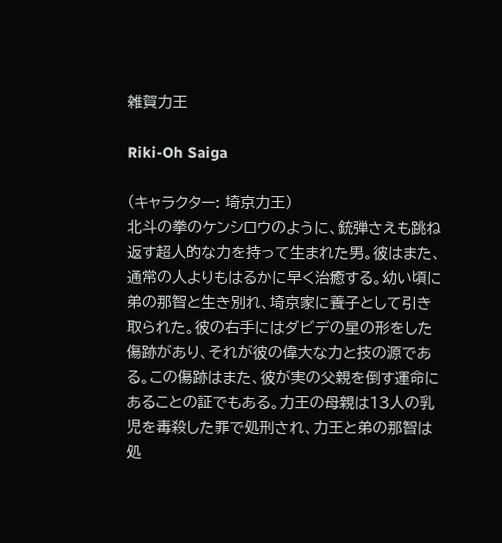雑賀力王

Riki-Oh Saiga

(キャラクター: 埼京力王)
北斗の拳のケンシロウのように、銃弾さえも跳ね返す超人的な力を持って生まれた男。彼はまた、通常の人よりもはるかに早く治癒する。幼い頃に弟の那智と生き別れ、埼京家に養子として引き取られた。彼の右手にはダビデの星の形をした傷跡があり、それが彼の偉大な力と技の源である。この傷跡はまた、彼が実の父親を倒す運命にあることの証でもある。力王の母親は13人の乳児を毒殺した罪で処刑され、力王と弟の那智は処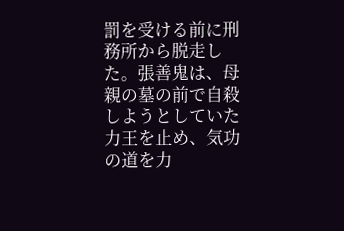罰を受ける前に刑務所から脱走した。張善鬼は、母親の墓の前で自殺しようとしていた力王を止め、気功の道を力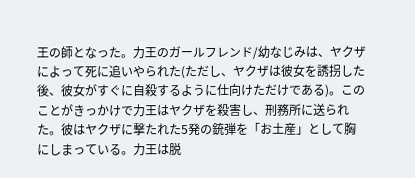王の師となった。力王のガールフレンド/幼なじみは、ヤクザによって死に追いやられた(ただし、ヤクザは彼女を誘拐した後、彼女がすぐに自殺するように仕向けただけである)。このことがきっかけで力王はヤクザを殺害し、刑務所に送られた。彼はヤクザに撃たれた5発の銃弾を「お土産」として胸にしまっている。力王は脱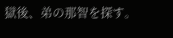獄後、弟の那智を探す。